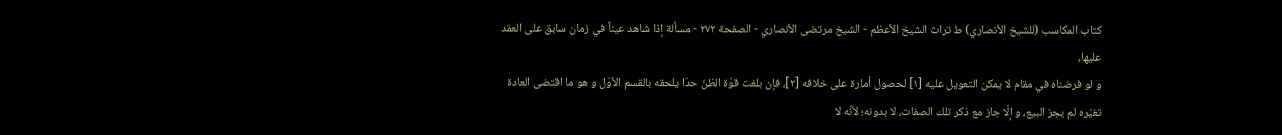كتاب المكاسب (للشيخ الأنصاري) ط تراث الشيخ الأعظم - الشيخ مرتضى الأنصاري - الصفحة ٢٧٢ - مسألة إذا شاهد عيناً في زمان سابق على العقد عليها،
و لو فرضناه في مقام لا يمكن التعويل عليه [١] لحصول أمارة على خلافه [٢]، فإن بلغت قوّة الظنّ حدّا يلحقه بالقسم الأوّل و هو ما اقتضى العادة تغيّره لم يجز البيع، و إلّا جاز مع ذكر تلك الصفات، لا بدونه؛ لأنّه لا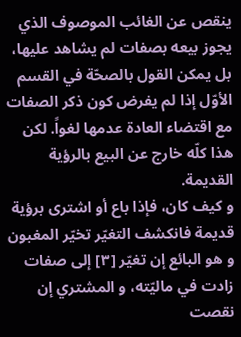ينقص عن الغائب الموصوف الذي يجوز بيعه بصفات لم يشاهد عليها، بل يمكن القول بالصحّة في القسم الأوّل إذا لم يفرض كون ذكر الصفات مع اقتضاء العادة عدمها لغواً. لكن هذا كلّه خارج عن البيع بالرؤية القديمة.
و كيف كان، فإذا باع أو اشترى برؤية قديمة فانكشف التغيّر تخيّر المغبون و هو البائع إن تغيّر [٣] إلى صفات زادت في ماليّته، و المشتري إن نقصت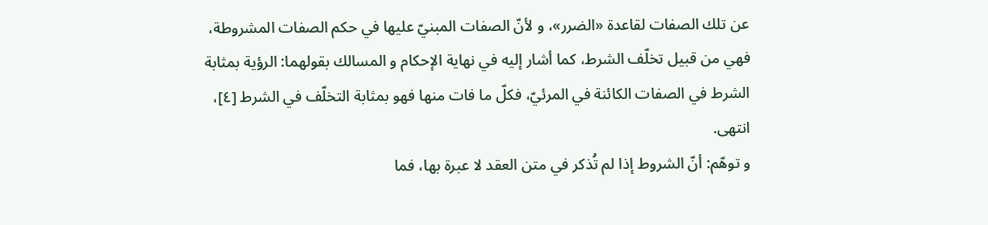عن تلك الصفات لقاعدة «الضرر»، و لأنّ الصفات المبنيّ عليها في حكم الصفات المشروطة، فهي من قبيل تخلّف الشرط، كما أشار إليه في نهاية الإحكام و المسالك بقولهما: الرؤية بمثابة الشرط في الصفات الكائنة في المرئيّ، فكلّ ما فات منها فهو بمثابة التخلّف في الشرط [٤]، انتهى.
و توهّم: أنّ الشروط إذا لم تُذكر في متن العقد لا عبرة بها، فما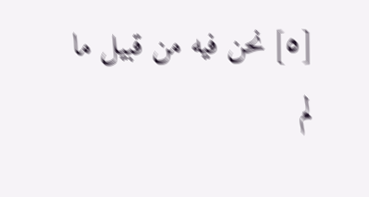[٥] نحن فيه من قبيل ما لم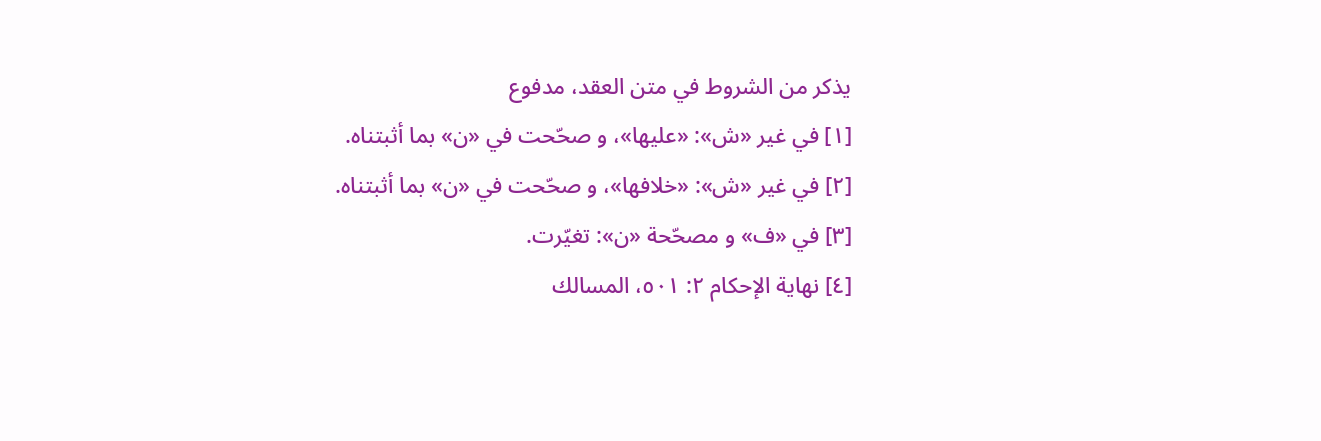يذكر من الشروط في متن العقد، مدفوع
[١] في غير «ش»: «عليها»، و صحّحت في «ن» بما أثبتناه.
[٢] في غير «ش»: «خلافها»، و صحّحت في «ن» بما أثبتناه.
[٣] في «ف» و مصحّحة «ن»: تغيّرت.
[٤] نهاية الإحكام ٢: ٥٠١، المسالك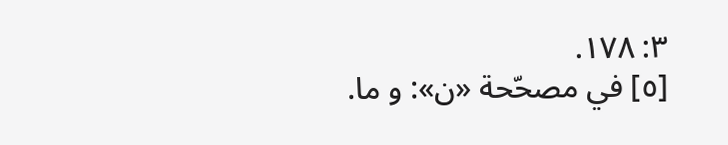٣: ١٧٨.
[٥] في مصحّحة «ن»: و ما.